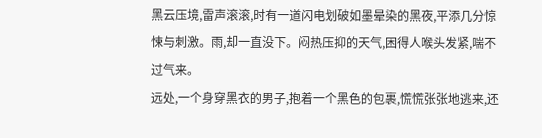黑云压境,雷声滚滚,时有一道闪电划破如墨晕染的黑夜,平添几分惊悚与刺激。雨,却一直没下。闷热压抑的天气,困得人喉头发紧,喘不过气来。
远处,一个身穿黑衣的男子,抱着一个黑色的包裹,慌慌张张地逃来,还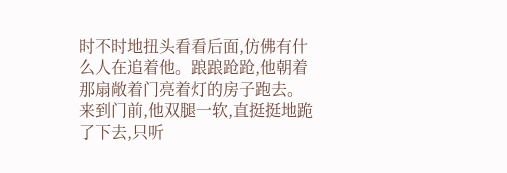时不时地扭头看看后面,仿佛有什么人在追着他。踉踉跄跄,他朝着那扇敞着门亮着灯的房子跑去。
来到门前,他双腿一软,直挺挺地跪了下去,只听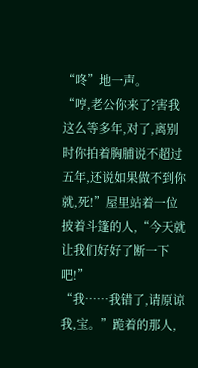“咚”地一声。
“哼,老公你来了?害我这么等多年,对了,离别时你拍着胸脯说不超过五年,还说如果做不到你就,死!”屋里站着一位披着斗篷的人,“今天就让我们好好了断一下吧!”
“我……我错了,请原谅我,宝。”跪着的那人,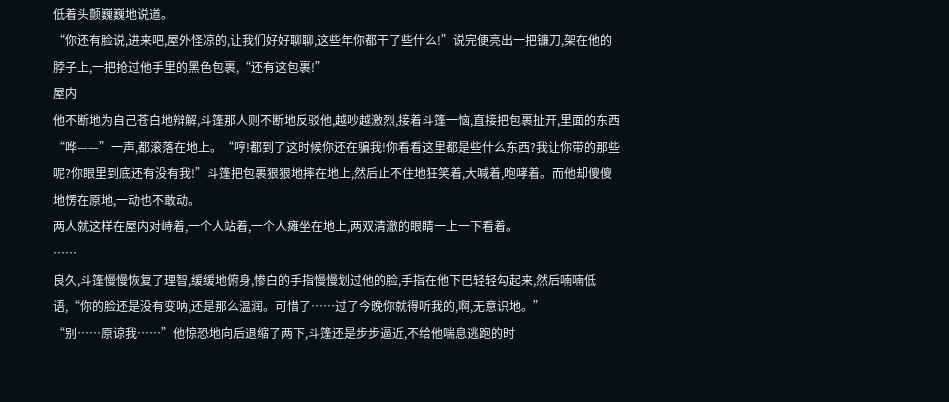低着头颤巍巍地说道。
“你还有脸说,进来吧,屋外怪凉的,让我们好好聊聊,这些年你都干了些什么!”说完便亮出一把镰刀,架在他的脖子上,一把抢过他手里的黑色包裹,“还有这包裹!”
屋内
他不断地为自己苍白地辩解,斗篷那人则不断地反驳他,越吵越激烈,接着斗篷一恼,直接把包裹扯开,里面的东西“哗——”一声,都滚落在地上。“哼!都到了这时候你还在骗我!你看看这里都是些什么东西?我让你带的那些呢?你眼里到底还有没有我!”斗篷把包裹狠狠地摔在地上,然后止不住地狂笑着,大喊着,咆哮着。而他却傻傻地愣在原地,一动也不敢动。
两人就这样在屋内对峙着,一个人站着,一个人瘫坐在地上,两双清澈的眼睛一上一下看着。
……
良久,斗篷慢慢恢复了理智,缓缓地俯身,惨白的手指慢慢划过他的脸,手指在他下巴轻轻勾起来,然后喃喃低语,“你的脸还是没有变呐,还是那么温润。可惜了……过了今晚你就得听我的,啊,无意识地。”
“别……原谅我……”他惊恐地向后退缩了两下,斗篷还是步步逼近,不给他喘息逃跑的时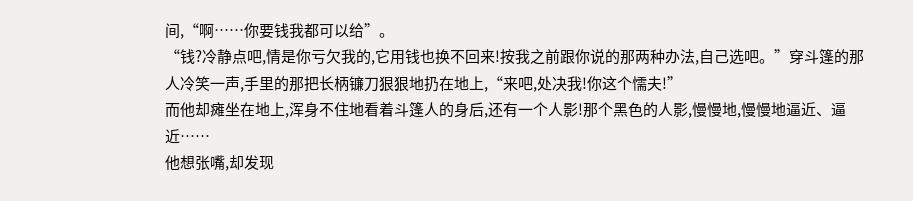间,“啊……你要钱我都可以给”。
“钱?冷静点吧,情是你亏欠我的,它用钱也换不回来!按我之前跟你说的那两种办法,自己选吧。”穿斗篷的那人冷笑一声,手里的那把长柄镰刀狠狠地扔在地上,“来吧,处决我!你这个懦夫!”
而他却瘫坐在地上,浑身不住地看着斗篷人的身后,还有一个人影!那个黑色的人影,慢慢地,慢慢地逼近、逼近……
他想张嘴,却发现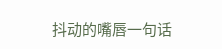抖动的嘴唇一句话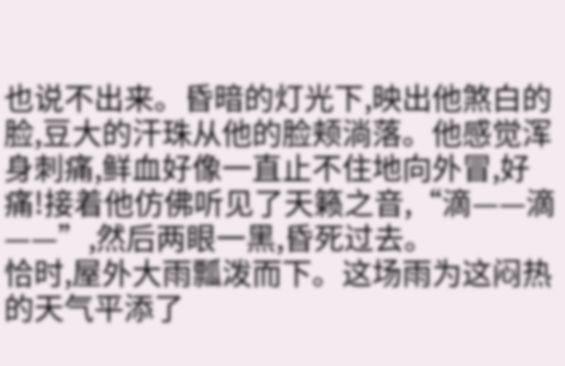也说不出来。昏暗的灯光下,映出他煞白的脸,豆大的汗珠从他的脸颊淌落。他感觉浑身刺痛,鲜血好像一直止不住地向外冒,好痛!接着他仿佛听见了天籁之音,“滴——滴——”,然后两眼一黑,昏死过去。
恰时,屋外大雨瓢泼而下。这场雨为这闷热的天气平添了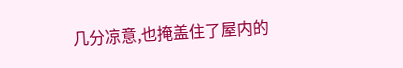几分凉意,也掩盖住了屋内的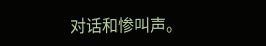对话和惨叫声。